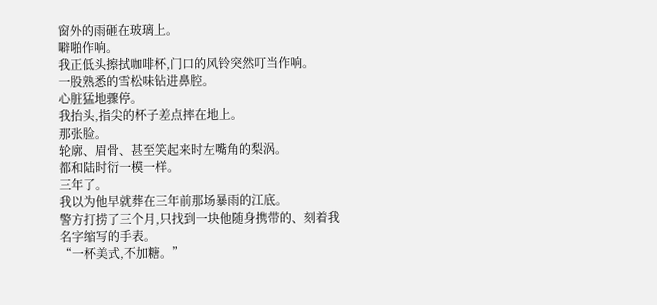窗外的雨砸在玻璃上。
噼啪作响。
我正低头擦拭咖啡杯,门口的风铃突然叮当作响。
一股熟悉的雪松味钻进鼻腔。
心脏猛地骤停。
我抬头,指尖的杯子差点摔在地上。
那张脸。
轮廓、眉骨、甚至笑起来时左嘴角的梨涡。
都和陆时衍一模一样。
三年了。
我以为他早就葬在三年前那场暴雨的江底。
警方打捞了三个月,只找到一块他随身携带的、刻着我名字缩写的手表。
“一杯美式,不加糖。”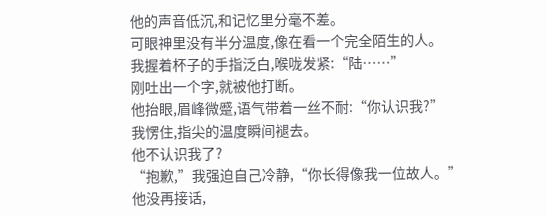他的声音低沉,和记忆里分毫不差。
可眼神里没有半分温度,像在看一个完全陌生的人。
我握着杯子的手指泛白,喉咙发紧:“陆……”
刚吐出一个字,就被他打断。
他抬眼,眉峰微蹙,语气带着一丝不耐:“你认识我?”
我愣住,指尖的温度瞬间褪去。
他不认识我了?
“抱歉,”我强迫自己冷静,“你长得像我一位故人。”
他没再接话,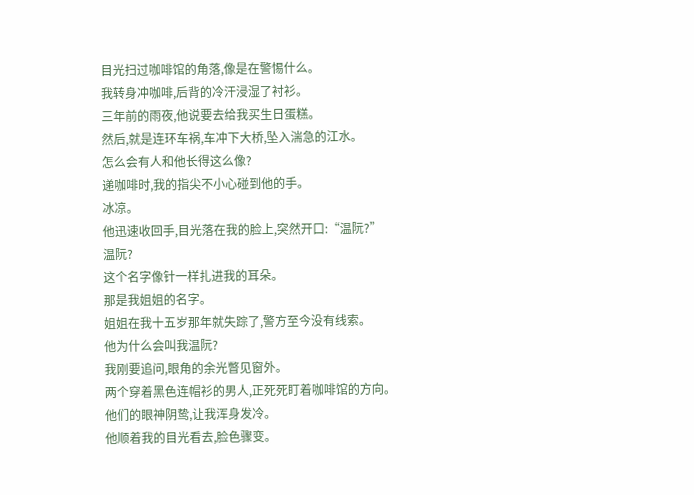目光扫过咖啡馆的角落,像是在警惕什么。
我转身冲咖啡,后背的冷汗浸湿了衬衫。
三年前的雨夜,他说要去给我买生日蛋糕。
然后,就是连环车祸,车冲下大桥,坠入湍急的江水。
怎么会有人和他长得这么像?
递咖啡时,我的指尖不小心碰到他的手。
冰凉。
他迅速收回手,目光落在我的脸上,突然开口:“温阮?”
温阮?
这个名字像针一样扎进我的耳朵。
那是我姐姐的名字。
姐姐在我十五岁那年就失踪了,警方至今没有线索。
他为什么会叫我温阮?
我刚要追问,眼角的余光瞥见窗外。
两个穿着黑色连帽衫的男人,正死死盯着咖啡馆的方向。
他们的眼神阴鸷,让我浑身发冷。
他顺着我的目光看去,脸色骤变。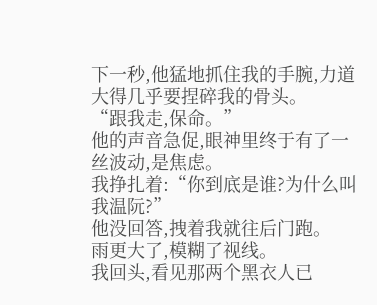下一秒,他猛地抓住我的手腕,力道大得几乎要捏碎我的骨头。
“跟我走,保命。”
他的声音急促,眼神里终于有了一丝波动,是焦虑。
我挣扎着:“你到底是谁?为什么叫我温阮?”
他没回答,拽着我就往后门跑。
雨更大了,模糊了视线。
我回头,看见那两个黑衣人已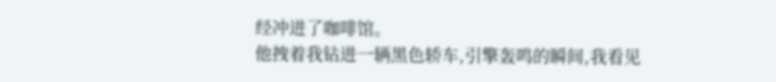经冲进了咖啡馆。
他拽着我钻进一辆黑色轿车,引擎轰鸣的瞬间,我看见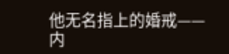他无名指上的婚戒——内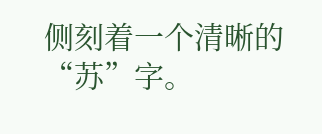侧刻着一个清晰的“苏”字。